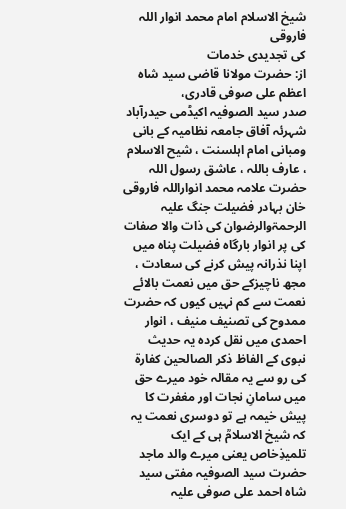شیخ الاسلام امام محمد انوار اللہ فاروقی
کی تجدیدی خدمات
از: حضرت مولانا قاضی سید شاہ اعظم علی صوفی قادری،
صدر سید الصوفیہ اکیڈمی حیدرآباد
شہرئہ آفاق جامعہ نظامیہ کے بانی ومبانی امام اہلسنت ، شیح الاسلام ، عارف باللہ ، عاشق رسول اللہ حضرت علامہ محمد انواراللہ فاروقی خان بہادر فضیلت جنگ علیہ الرحمۃوالرضوان کی ذات والا صفات کی پر انوار بارگاہ فضیلت پناہ میں اپنا نذرانہ پیش کرنے کی سعادت ، مجھ ناچیزکے حق میں نعمت بالائے نعمت سے کم نہیں کیوں کہ حضرت ممدوح کی تصنیف منیف ، انوار احمدی میں نقل کردہ یہ حدیث نبوی کے الفاظ ذکر الصالحین کفارۃ کی رو سے یہ مقالہ خود میرے حق میں سامانِ نجات اور مغفرت کا پیش خیمہ ہے تو دوسری نعمت یہ کہ شیخ الاسلامؒ ہی کے ایک تلمیذِخاص یعنی میرے والد ماجد حضرت سید الصوفیہ مفتی سید شاہ احمد علی صوفی علیہ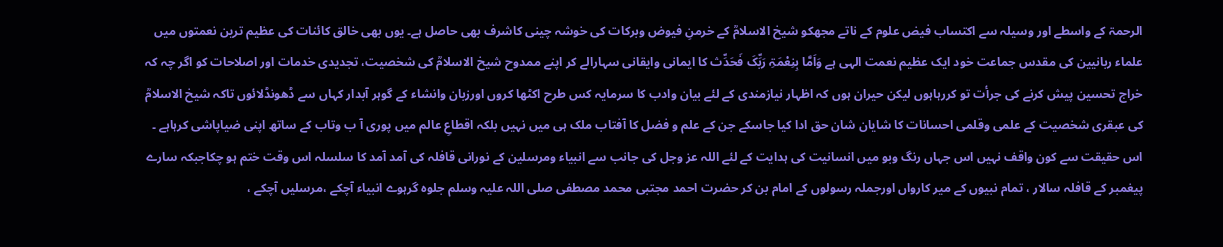الرحمۃ کے واسطے اور وسیلہ سے اکتساب فیض علوم کے ناتے مجھکو شیخ الاسلامؒ کے خرمنِ فیوض وبرکات کی خوشہ چینی کاشرف بھی حاصل ہے۔ یوں بھی خالق کائنات کی عظیم ترین نعمتوں میں علماء ربانیین کی مقدس جماعت خود ایک عظیم نعمت الہی ہے وَاَمَّا بِنِعْمَۃِ رَبِّکَ فَحَدِّث کا ایمانی وایقانی سہارالے کر اپنے ممدوح شیخ الاسلامؒ کی شخصیت، تجدیدی خدمات اور اصلاحات کو اگر چہ کہ خراج تحسین پیش کرنے کی جرأت تو کررہاہوں لیکن حیران ہوں کہ اظہار نیازمندی کے لئے بیان وادب کا سرمایہ کس طرح اکٹھا کروں اورزبان وانشاء کے گوہر آبدار کہاں سے ڈھونڈلائوں تاکہ شیخ الاسلامؒ کی عبقری شخصیت کے علمی وقلمی احسانات کا شایان شان حق ادا کیا جاسکے جن کے علم و فضل کا آفتاب ملک ہی میں نہیں بلکہ اقطاعِ عالم میں پوری آ ب وتاب کے ساتھ اپنی ضیاپاشی کرہاہے ۔
اس حقیقت سے کون واقف نہیں اس جہاں رنگ وبو میں انسانیت کی ہدایت کے لئے اللہ عز وجل کی جانب سے انبیاء ومرسلین کے نورانی قافلہ کی آمد آمد کا سلسلہ اس وقت ختم ہو چکاجبکہ سارے پیغمبر کے قافلہ سالار ، تمام نبیوں کے میر کارواں اورجملہ رسولوں کے امام بن کر حضرت احمد مجتبی محمد مصطفی صلی اللہ علیہ وسلم جلوہ گرہوے انبیاء آچکے ،مرسلیں آچکے ،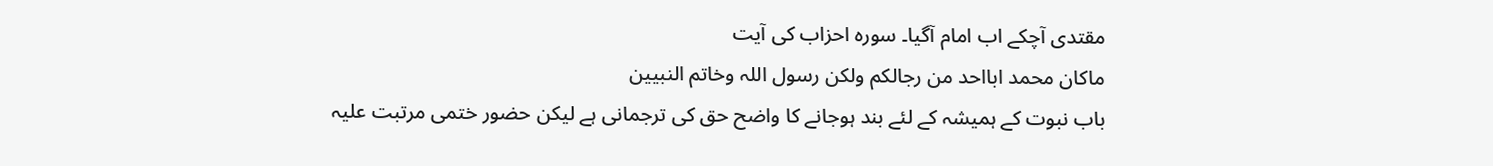مقتدی آچکے اب امام آگیا۔ سورہ احزاب کی آیت
ماکان محمد ابااحد من رجالکم ولکن رسول اللہ وخاتم النبیین
باب نبوت کے ہمیشہ کے لئے بند ہوجانے کا واضح حق کی ترجمانی ہے لیکن حضور ختمی مرتبت علیہ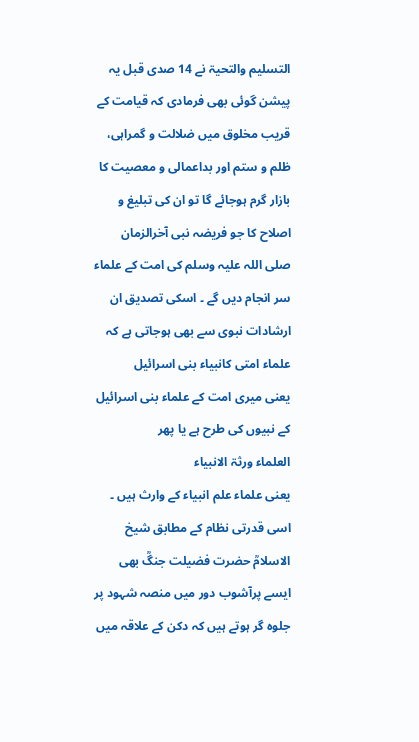التسلیم والتحیۃ نے 14 صدی قبل یہ پیشن گوئی بھی فرمادی کہ قیامت کے قریب مخلوق میں ضلالت و گمراہی، ظلم و ستم اور بداعمالی و معصیت کا بازار گرم ہوجائے گا تو ان کی تبلیغ و اصلاح کا جو فریضہ نبی آخرالزمان صلی اللہ علیہ وسلم کی امت کے علماء سر انجام دیں گے ۔ اسکی تصدیق ان ارشادات نبوی سے بھی ہوجاتی ہے کہ
علماء امتی کانبیاء بنی اسرائیل
یعنی میری امت کے علماء بنی اسرائیل کے نبیوں کی طرح ہے یا پھر
العلماء ورثۃ الانبیاء
یعنی علماء علم انبیاء کے وارث ہیں ۔
اسی قدرتی نظام کے مطابق شیخ الاسلامؒ حضرت فضیلت جنگؒ بھی ایسے پرآشوب دور میں منصہ شہود پر جلوہ گر ہوتے ہیں کہ دکن کے علاقہ میں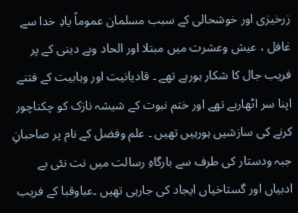زرخیزی اور خوشحالی کے سبب مسلمان عموماً یادِ خدا سے غافل ، عیش وعشرت میں مبتلا اور الحاد وبے دینی کے پر فریب جال کا شکار ہورہے تھے ۔ قادیانیت اور وہابیت کے فتنے اپنا سر اٹھارہے تھے اور ختم نبوت کے شیشہ نازک کو چکناچور کرنے کی سازشیں ہورہیں تھیں ۔ علم وفضل کے نام پر صاحبانِ جبہ ودستار کی طرف سے بارگاہِ رسالت میں نت نئی بے ادبیاں اور گستاخیاں ایجاد کی جارہی تھیں ۔عباوقبا کے فریب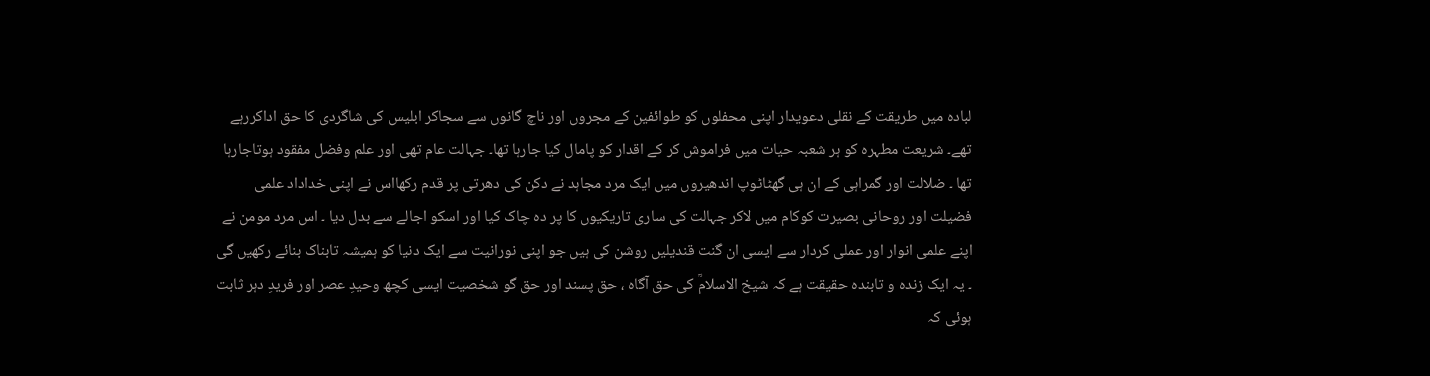لبادہ میں طریقت کے نقلی دعویدار اپنی محفلوں کو طوائفین کے مجروں اور ناچ گانوں سے سجاکر ابلیس کی شاگردی کا حق اداکررہے تھے۔ شریعت مطہرہ کو ہر شعبہ حیات میں فراموش کر کے اقدار کو پامال کیا جارہا تھا۔ جہالت عام تھی اور علم وفضل مفقود ہوتاجارہا تھا ۔ ضلالت اور گمراہی کے ان ہی گھٹاٹوپ اندھیروں میں ایک مرد مجاہد نے دکن کی دھرتی پر قدم رکھااس نے اپنی خداداد علمی فضیلت اور روحانی بصیرت کوکام میں لاکر جہالت کی ساری تاریکیوں کا پر دہ چاک کیا اور اسکو اجالے سے بدل دیا ۔ اس مرد مومن نے اپنے علمی انوار اور عملی کردار سے ایسی ان گنت قندیلیں روشن کی ہیں جو اپنی نورانیت سے ایک دنیا کو ہمیشہ تابناک بنائے رکھیں گی ۔ یہ ایک زندہ و تابندہ حقیقت ہے کہ شیخ الاسلامؒ کی حق آگاہ ، حق پسند اور حق گو شخصیت ایسی کچھ وحیدِ عصر اور فریدِ دہر ثابت ہوئی کہ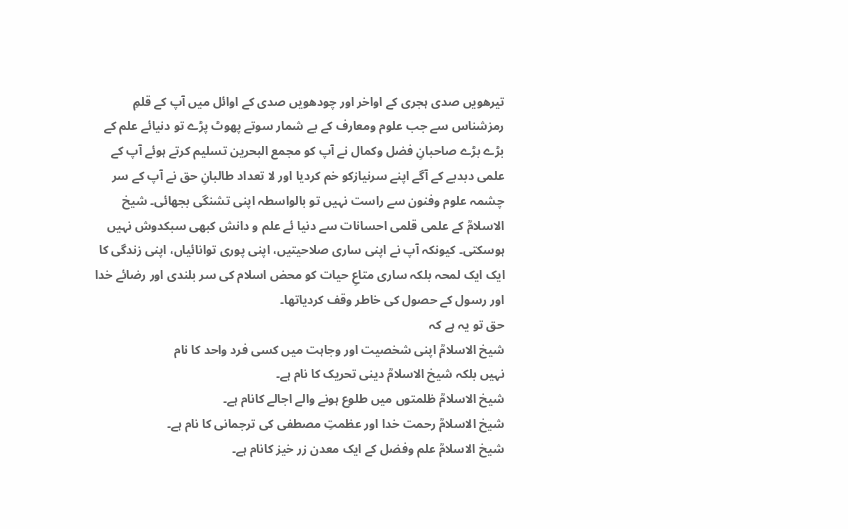تیرھویں صدی ہجری کے اواخر اور چودھویں صدی کے اوائل میں آپ کے قلمِ رمزشناس سے جب علوم ومعارف کے بے شمار سوتے پھوٹ پڑے تو دنیائے علم کے بڑے بڑے صاحبانِ فضل وکمال نے آپ کو مجمع البحرین تسلیم کرتے ہوئے آپ کے علمی دبدبے کے آگے اپنے سرنیازکو خم کردیا اور لا تعداد طالبانِ حق نے آپ کے سر چشمہ علوم وفنون سے راست نہیں تو بالواسطہ اپنی تشنگی بجھائی۔ شیخ الاسلامؒ کے علمی قلمی احسانات سے دنیا ئے علم و دانش کبھی سبکدوش نہیں ہوسکتی۔ کیونکہ آپ نے اپنی ساری صلاحیتیں، اپنی پوری توانائیاں، اپنی زندگی کا ایک ایک لمحہ بلکہ ساری متاعِ حیات کو محض اسلام کی سر بلندی اور رضائے خدا اور رسول کے حصول کی خاطر وقف کردیاتھا۔
حق تو یہ ہے کہ
شیخ الاسلامؒ اپنی شخصیت اور وجاہت میں کسی فرد واحد کا نام
نہیں بلکہ شیخ الاسلامؒ دینی تحریک کا نام ہے۔
شیخ الاسلامؒ ظلمتوں میں طلوع ہونے والے اجالے کانام ہے۔
شیخ الاسلامؒ رحمت خدا اور عظمتِ مصطفی کی ترجمانی کا نام ہے۔
شیخ الاسلامؒ علم وفضل کے ایک معدن زر خیز کانام ہے۔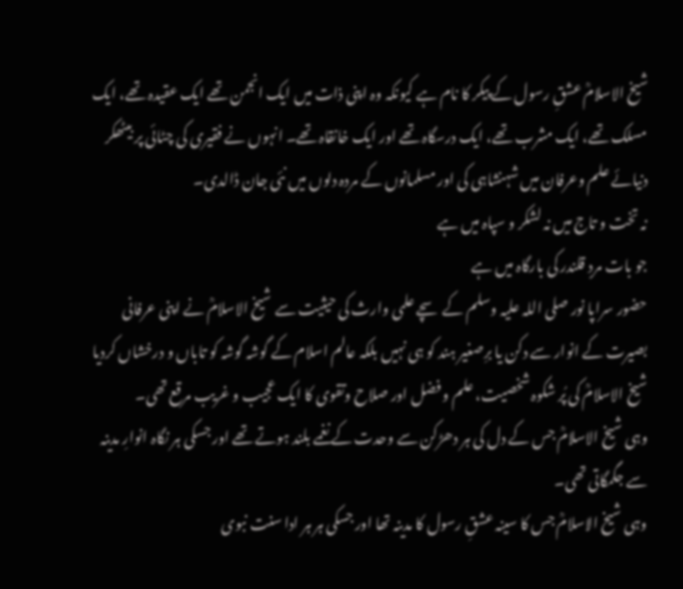شیخ الاسلامؒ عشقِ رسول کے پیکر کا نام ہے کیونکہ وہ اپنی ذات میں ایک انجمن تھے ایک عقیدہ تھے، ایک مسلک تھے، ایک مشرب تھے، ایک درسگاہ تھے اور ایک خانقاہ تھے۔ انہوں نے فقیری کی چٹائی پر بیٹھکر دنیائے علم وعرفان میں شہنشاہی کی اور مسلمانوں کے مردہ دلوں میں نئی جان ڈالدی۔
نہ تخت و تاج میں نہ لشکر و سپاہ میں ہے
جو بات مردِ قلندر کی بارگاہ میں ہے
حضور سراپا نور صلی اللہ علیہ وسلم کے سچے علمی وارث کی حیثیت سے شیخ الاسلامؒ نے اپنی عرفانی بصیرت کے انوار سے دکن یا برِصغیر ہند کو ہی نہیں بلکہ عالم اسلام کے گوشہ گوشہ کو تاباں و درخشاں کردیا شیخ الاسلامؒ کی پُر شکوہ شخصیت، علم و فضل اور صلاح وتقوی کا ایک عجیب و غریب مرقع تھی۔
وہی شیخ الاسلامؒ جس کے دل کی ہر دھڑکن سے وحدت کے نغمے بلند ہوتے تھے اور جسکی ہر نگاہ انوارِ مدینہ سے جگمگاتی تھی۔
وہی شیخ الاسلامؒ جس کا سینہ عشقِ رسول کا مدینہ تھا اور جسکی ہر ہر ادا سنت نبوی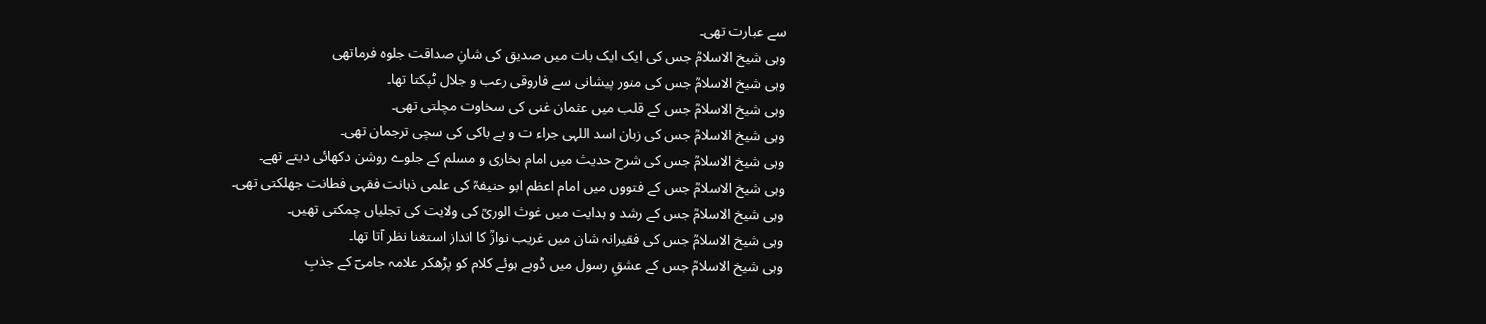سے عبارت تھی۔
وہی شیخ الاسلامؒ جس کی ایک ایک بات میں صدیق کی شانِ صداقت جلوہ فرماتھی
وہی شیخ الاسلامؒ جس کی منور پیشانی سے فاروقی رعب و جلال ٹپکتا تھا۔
وہی شیخ الاسلامؒ جس کے قلب میں عثمان غنی کی سخاوت مچلتی تھی۔
وہی شیخ الاسلامؒ جس کی زبان اسد اللہی جراء ت و بے باکی کی سچی ترجمان تھی۔
وہی شیخ الاسلامؒ جس کی شرح حدیث میں امام بخاری و مسلم کے جلوے روشن دکھائی دیتے تھے۔
وہی شیخ الاسلامؒ جس کے فتووں میں امام اعظم ابو حنیفہؒ کی علمی ذہانت فقہی فطانت جھلکتی تھی۔
وہی شیخ الاسلامؒ جس کے رشد و ہدایت میں غوث الوریؒ کی ولایت کی تجلیاں چمکتی تھیں۔
وہی شیخ الاسلامؒ جس کی فقیرانہ شان میں غریب نوازؒ کا انداز استغنا نظر آتا تھا۔
وہی شیخ الاسلامؒ جس کے عشقِ رسول میں ڈوبے ہوئے کلام کو پڑھکر علامہ جامیؔ کے جذبِ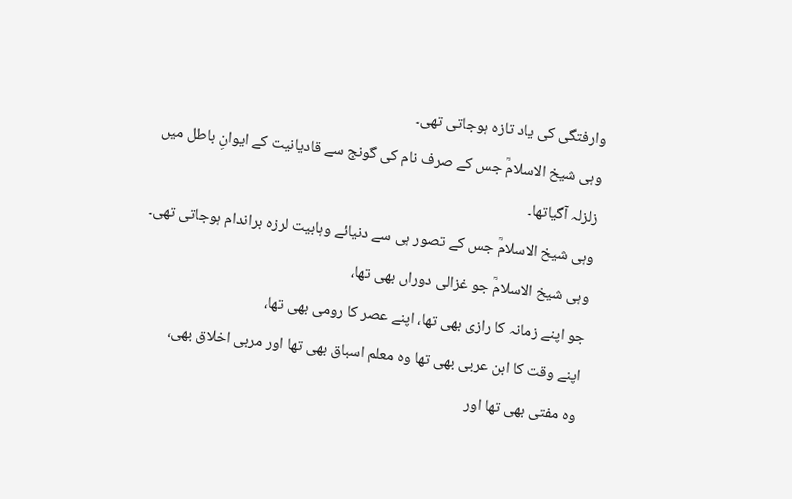وارفتگی کی یاد تازہ ہوجاتی تھی۔
وہی شیخ الاسلامؒ جس کے صرف نام کی گونج سے قادیانیت کے ایوانِ باطل میں زلزلہ آگیاتھا۔
وہی شیخ الاسلامؒ جس کے تصور ہی سے دنیائے وہابیت لرزہ براندام ہوجاتی تھی۔
وہی شیخ الاسلامؒ جو غزالی دوراں بھی تھا،
جو اپنے زمانہ کا رازی بھی تھا، اپنے عصر کا رومی بھی تھا،
اپنے وقت کا ابن عربی بھی تھا وہ معلم اسباق بھی تھا اور مربی اخلاق بھی،
وہ مفتی بھی تھا اور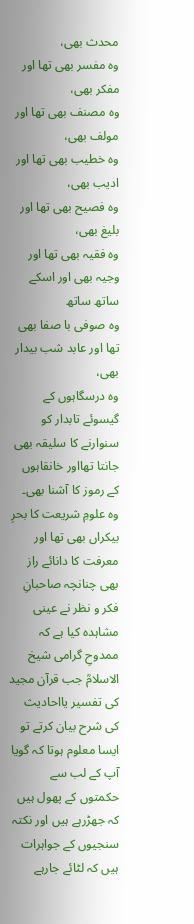محدث بھی،
وہ مفسر بھی تھا اور مفکر بھی،
وہ مصنف بھی تھا اور مولف بھی،
وہ خطیب بھی تھا اور ادیب بھی،
وہ فصیح بھی تھا اور بلیغ بھی،
وہ فقیہ بھی تھا اور وجیہ بھی اور اسکے ساتھ ساتھ
وہ صوفی با صفا بھی تھا اور عابد شب بیدار بھی،
وہ درسگاہوں کے گیسوئے تابدار کو سنوارنے کا سلیقہ بھی جانتا تھااور خانقاہوں کے رموز کا آشنا بھی۔
وہ علومِ شریعت کا بحرِ بیکراں بھی تھا اور معرفت کا دانائے راز بھی چنانچہ صاحبانِ فکر و نظر نے عینی مشاہدہ کیا ہے کہ ممدوحِ گرامی شیخ الاسلامؒ جب قرآن مجید کی تفسیر یااحادیث کی شرح بیان کرتے تو ایسا معلوم ہوتا کہ گویا آپ کے لب سے حکمتوں کے پھول ہیں کہ جھڑرہے ہیں اور نکتہ سنجیوں کے جواہرات ہیں کہ لٹائے جارہے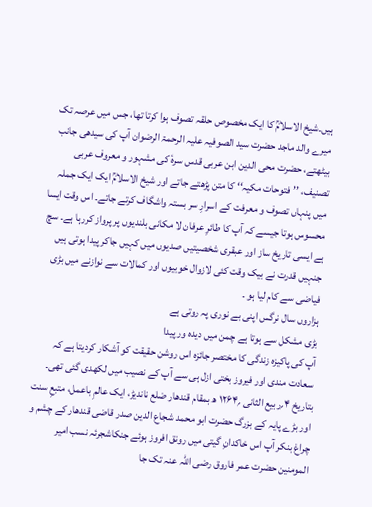ہیں۔شیخ الاسلامؒ کا ایک مخصوص حلقہ تصوف ہوا کرتا تھا، جس میں عرصہ تک میرے والد ماجد حضرت سید الصوفیہ علیہ الرحمۃ الرضوان آپ کی سیدھی جانب بیٹھتے، حضرت محی الدین ابن عربی قدس سرہٗ کی مشہور و معروف عربی تصنیف، ’’فتوحات مکیہ‘‘ کا متن پڑھتے جاتے اور شیخ الاسلامؒ ایک ایک جملہ میں پنہاں تصوف و معرفت کے اسرارِ سر بستہ واشگاف کرتے جاتے۔ اس وقت ایسا محسوس ہوتا جیسے کہ آپ کا طائرِ عرفان لا مکانی بلندیوں پر پرواز کررہا ہے۔ سچ ہے ایسی تاریخ ساز اور عبقری شخصیتیں صدیوں میں کہیں جاکر پیدا ہوتی ہیں جنہیں قدرت نے بیک وقت کئی لازوال خوبیوں اور کمالات سے نوازنے میں بڑی فیاضی سے کام لیا ہو ۔
ہزاروں سال نرگس اپنی بے نوری پہ روتی ہے
بڑی مشکل سے ہوتا ہے چمن میں دیدہ ور پیدا
آپ کی پاکیزہ زندگی کا مختصر جائزہ اس روشن حقیقت کو آشکار کردیتا ہے کہ سعادت مندی اور فیروز بختی ازل ہی سے آپ کے نصیب میں لکھدی گئی تھی۔ بتاریخ ۴؍ربیع الثانی ؍۱۲۶۴ ھ بمقام قندھار ضلع ناندیڑ، ایک عالمِ باعمل، متبعِ سنت اور بڑے پایہ کے بزرگ حضرت ابو محمد شجاع الدین صدر قاضی قندھار کے چشم و چراغ بنکر آپ اس خاکدانِ گیتی میں رونق افروز ہوئے جنکاشجرئہ نسب امیر المومنین حضرت عمر فاروق رضی اللہ عنہ تک جا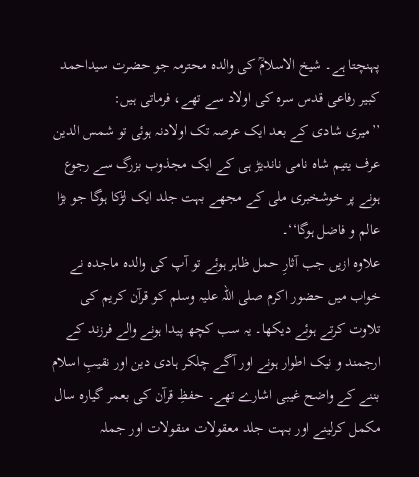پہنچتا ہے۔ شیخ الاسلامؒ کی والدہ محترمہ جو حضرت سیداحمد کبیر رفاعی قدس سرہ کی اولاد سے تھے، فرماتی ہیں:
’’میری شادی کے بعد ایک عرصہ تک اولادنہ ہوئی تو شمس الدین عرف یتیم شاہ نامی ناندیڑ ہی کے ایک مجذوب بزرگ سے رجوع ہونے پر خوشخبری ملی کے مجھے بہت جلد ایک لڑکا ہوگا جو بڑا عالم و فاضل ہوگا‘‘۔
علاوہ ازیں جب آثارِ حمل ظاہر ہوئے تو آپ کی والدہ ماجدہ نے خواب میں حضور اکرم صلی اللہ علیہ وسلم کو قرآن کریم کی تلاوت کرتے ہوئے دیکھا۔ یہ سب کچھ پیدا ہونے والے فرزند کے ارجمند و نیک اطوار ہونے اور آگے چلکر ہادی دین اور نقیبِ اسلام بننے کے واضح غیبی اشارے تھے۔ حفظِ قرآن کی بعمر گیارہ سال مکمل کرلینے اور بہت جلد معقولات منقولات اور جملہ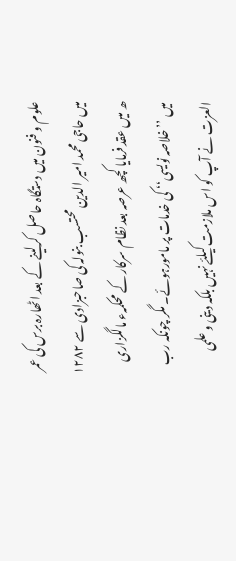علوم و فنون میں دستگاہ حاصل کرلینے کے بعد اٹھارہ برس کی عمر میں حاجی محمد امیر الدین محتسب بنولہ کی صاحبزادی سے ۱۲۸۲ ھ میں عقد فرمایا کچھ عرصہ بعد نظام سرکار کے محکمہء مالگزاری میں ’’خلاصہ نویسی‘‘ کی خدمات پر مامورہوئے۔ مگر چونکہ رب العزت نے آپ کو اس ملازمت کیلئے نہیں بلکہ دینی و علمی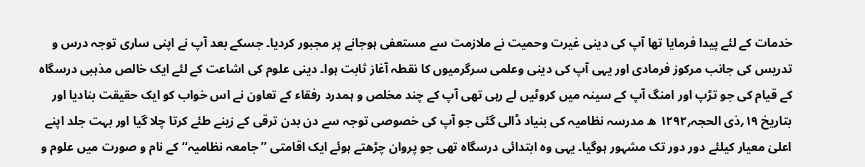خدمات کے لئے پیدا فرمایا تھا آپ کی دینی غیرت وحمیت نے ملازمت سے مستعفی ہوجانے پر مجبور کردیا۔ جسکے بعد آپ نے اپنی ساری توجہ درس و تدریس کی جانب مرکوز فرمادی اور یہی آپ کی دینی وعلمی سرگرمیوں کا نقطہ آغاز ثابت ہوا۔ دینی علوم کی اشاعت کے لئے ایک خالص مذہبی درسگاہ کے قیام کی جو تڑپ اور امنگ آپ کے سینہ میں کروٹیں لے رہی تھی آپ کے چند مخلص و ہمدرد رفقاء کے تعاون نے اس خواب کو ایک حقیقت بنادیا اور بتاریخ ۱۹؍ذی الحجہ؍۱۲۹۲ ھ مدرسہ نظامیہ کی بنیاد ڈالی گئی جو آپ کی خصوصی توجہ سے دن بدن ترقی کے زینے طئے کرتا چلا گیا اور بہت جلد اپنے اعلیٰ معیار کیلئے دور دور تک مشہور ہوگیا۔ یہی وہ ابتدائی درسگاہ تھی جو پروان چڑھتے ہوئے ایک اقامتی ’’جامعہ نظامیہ‘‘ کے نام و صورت میں علوم و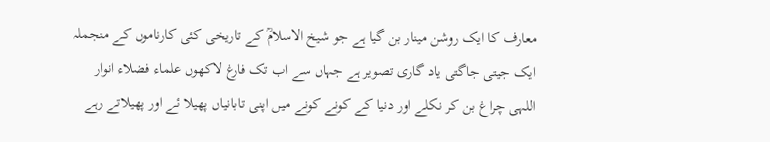معارف کا ایک روشن مینار بن گیا ہے جو شیخ الاسلامؒ کے تاریخی کئی کارناموں کے منجملہ ایک جیتی جاگتی یاد گاری تصویر ہے جہاں سے اب تک فارغ لاکھوں علماء فضلاء انوار اللہی چراغ بن کر نکلے اور دنیا کے کونے کونے میں اپنی تابانیاں پھیلا ئے اور پھیلاتے رہے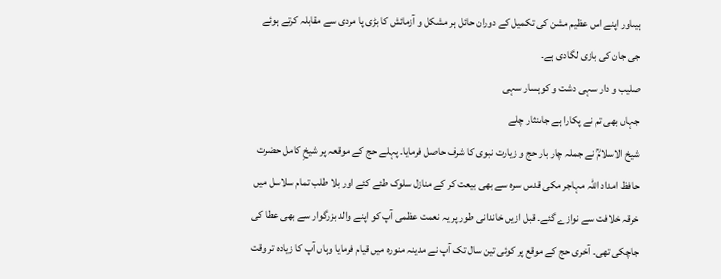ہیںاور اپنے اس عظیم مشن کی تکمیل کے دوران حائل ہر مشکل و آزمائش کا بڑی پا مردی سے مقابلہ کرتے ہوئے جی جان کی بازی لگادی ہے۔
صلیب و دار سہی دشت و کوہسار سہی
جہاں بھی تم نے پکارا ہے جاںنثار چلے
شیخ الاسلامؒ نے جملہ چار بار حج و زیارت نبوی کا شرف حاصل فرمایا۔ پہلے حج کے موقعہ پر شیخِ کامل حضرت حافظ امداد اللہ مہاجر مکی قدس سرہ سے بھی بیعت کر کے منازل سلوک طئے کئے اور بلا طلب تمام سلاسل میں خرقہ خلافت سے نوازے گئے۔ قبل ازیں خاندانی طور پر یہ نعمت عظمی آپ کو اپنے والد بزرگوار سے بھی عطا کی جاچکی تھی۔ آخری حج کے موقع پر کوئی تین سال تک آپ نے مدینہ منورہ میں قیام فرمایا وہاں آپ کا زیادہ تر وقت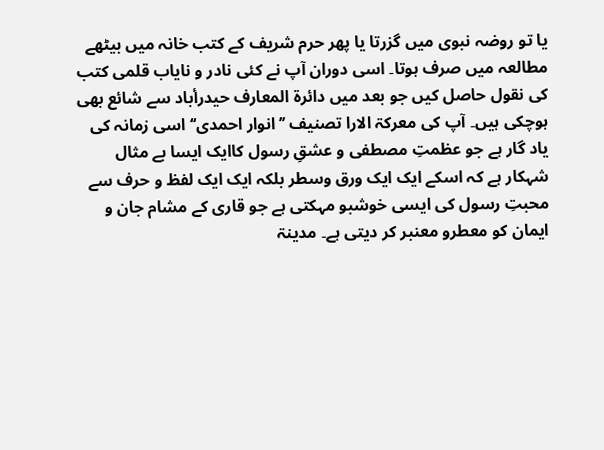یا تو روضہ نبوی میں گزرتا یا پھر حرم شریف کے کتب خانہ میں بیٹھے مطالعہ میں صرف ہوتا۔ اسی دوران آپ نے کئی نادر و نایاب قلمی کتب کی نقول حاصل کیں جو بعد میں دائرۃ المعارف حیدرأباد سے شائع بھی ہوچکی ہیں۔ آپ کی معرکۃ الارا تصنیف ’’انوار احمدی‘‘ اسی زمانہ کی یاد گار ہے جو عظمتِ مصطفی و عشقِ رسول کاایک ایسا بے مثال شہکار ہے کہ اسکے ایک ایک ورق وسطر بلکہ ایک ایک لفظ و حرف سے محبتِ رسول کی ایسی خوشبو مہکتی ہے جو قاری کے مشام جان و ایمان کو معطرو معنبر کر دیتی ہے۔ مدینۃ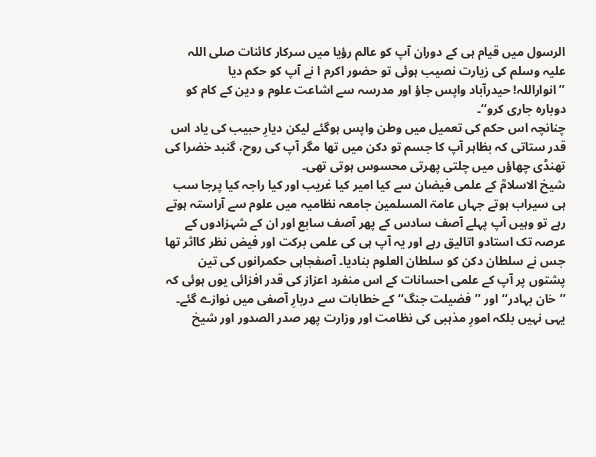الرسول میں قیام ہی کے دوران آپ کو عالم رؤیا میں سرکار کائنات صلی اللہ علیہ وسلم کی زیارت نصیب ہوئی تو حضور اکرم ا نے آپ کو حکم دیا
’’انواراللہ! حیدرآباد واپس جاؤ اور مدرسہ سے اشاعت علوم و دین کے کام کو دوبارہ جاری کرو‘‘۔
چنانچہ اس حکم کی تعمیل میں وطن واپس ہوگئے لیکن دیارِ حبیب کی یاد اس قدر ستاتی کہ بظاہر آپ کا جسم تو دکن میں تھا مگر آپ کی روح، گنبد خضرا کی تھنڈی چھاؤں میں چلتی پھرتی محسوس ہوتی تھی۔
شیخ الاسلامؒ کے علمی فیضان سے کیا امیر کیا غریب اور کیا راجہ کیا پرجا سب ہی سیراب ہوتے جہاں عامۃ المسلمین جامعہ نظامیہ میں علوم سے آراستہ ہوتے رہے تو وہیں آپ پہلے آصف سادس کے پھر آصف سابع اور ان کے شہزادوں کے عرصہ تک استادو اتالیق رہے اور یہ آپ ہی کی علمی برکت اور فیض نظر کااثر تھا جس نے سلطان دکن کو سلطان العلوم بنادیا۔ آصفجاہی حکمرانوں کی تین پشتوں پر آپ کے علمی احسانات کے اس منفرد اعزاز کی قدر افزائی یوں ہوئی کہ ’’خان بہادر‘‘ اور ’’فضیلت جنگ‘‘ کے خطابات سے دربارِ آصفی میں نوازے گئے۔ یہی نہیں بلکہ امورِ مذہبی کی نظامت اور وزارت پھر صدر الصدور اور شیخ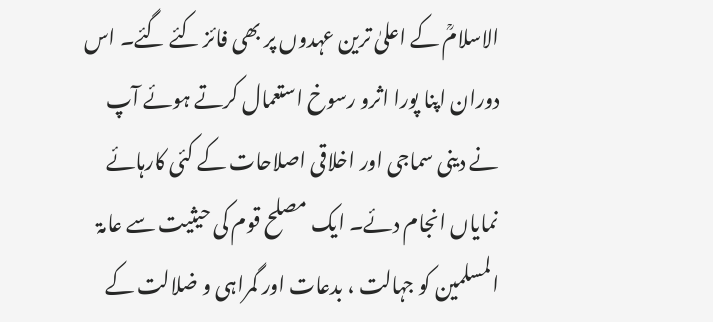الاسلامؒ کے اعلیٰ ترین عہدوں پر بھی فائز کئے گئے۔ اس دوران اپنا پورا اثرو رسوخ استعمال کرتے ہوئے آپ نے دینی سماجی اور اخلاقی اصلاحات کے کئی کارہائے نمایاں انجام دئے۔ ایک مصلح قوم کی حیثیت سے عامۃ المسلمین کو جہالت ، بدعات اور گمراہی و ضلالت کے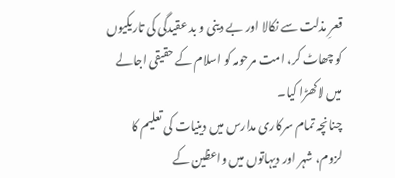قعرِ مذلت سے نکالا اور بے دینی و بد عقیدگی کی تاریکیوں کو چھاٹ کر، امت مرحومہ کو اسلام کے حقیقی اجالے میں لاکھڑا کیا۔
چنانچہ تمام سرکاری مدارس میں دینیات کی تعلیم کا لزوم، شہر اور دیہاتوں میں واعظین کے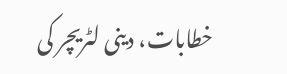خطابات، دینی لٹریچر کی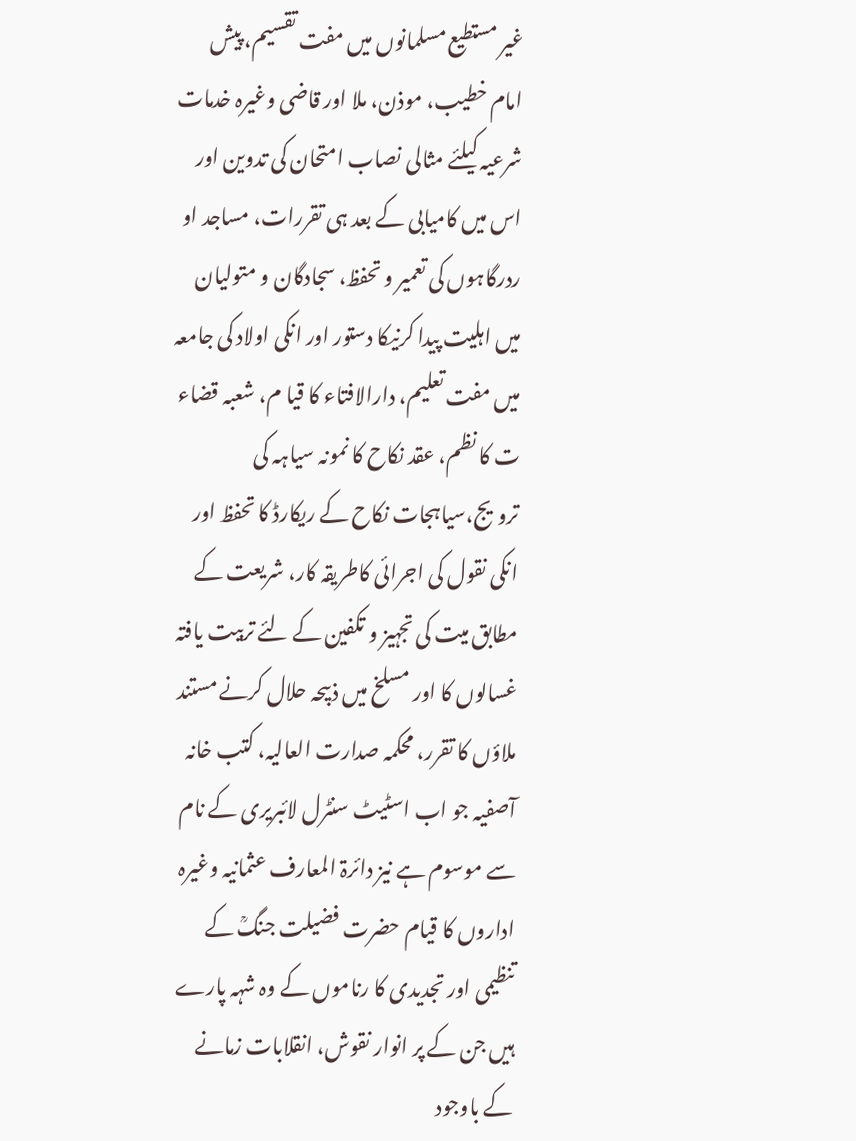غیر مستطیع مسلمانوں میں مفت تقسیم، پیش امام خطیب، موذن، ملا اور قاضی وغیرہ خدمات شرعیہ کیلئے مثالی نصاب امتحان کی تدوین اور اس میں کامیابی کے بعد ہی تقررات، مساجد او ردرگاہوں کی تعمیر و تحفظ، سجادگان و متولیان میں اہلیت پیدا کرنیکا دستور اور انکی اولاد کی جامعہ میں مفت تعلیم، دارالافتاء کا قیا م، شعبہ قضاء ت کا نظم، عقد نکاح کا نمونہ سیاہہ کی ترویج،سیاہجات نکاح کے ریکارڈ کا تحفظ اور انکی نقول کی اجرائی کاطریقہ کار، شریعت کے مطابق میت کی تجہیز و تکفین کے لئے تربیت یافتہ غسالوں کا اور مسلخ میں ذبیحہ حلال کرنے مستند ملاؤں کا تقرر، محکمہ صدارت العالیہ، کتب خانہ آصفیہ جو اب اسٹیٹ سنٹرل لائبریری کے نام سے موسوم ہے نیز دائرۃ المعارف عثمانیہ وغیرہ اداروں کا قیام حضرت فضیلت جنگؒ کے تنظیمی اور تجدیدی کا رناموں کے وہ شہہ پارے ہیں جن کے پر انوار نقوش، انقلابات زمانے کے باوجود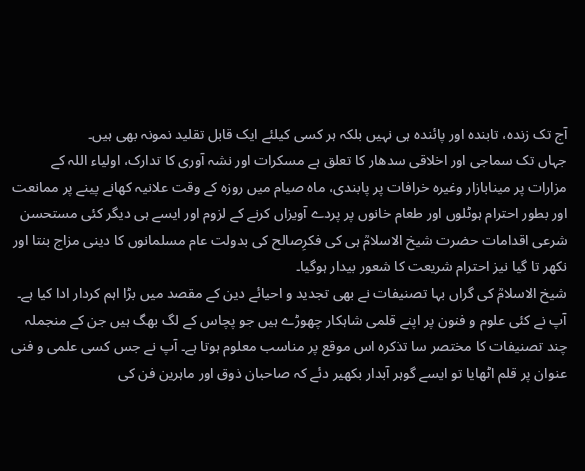آج تک زندہ، تابندہ اور پائندہ ہی نہیں بلکہ ہر کسی کیلئے ایک قابل تقلید نمونہ بھی ہیں۔
جہاں تک سماجی اور اخلاقی سدھار کا تعلق ہے مسکرات اور نشہ آوری کا تدارک، اولیاء اللہ کے مزارات پر مینابازار وغیرہ خرافات پر پابندی، ماہ صیام میں روزہ کے وقت علانیہ کھانے پینے پر ممانعت اور بطور احترام ہوٹلوں اور طعام خانوں پر پردے آویزاں کرنے کے لزوم اور ایسے ہی دیگر کئی مستحسن شرعی اقدامات حضرت شیخ الاسلامؒ ہی کی فکرِصالح کی بدولت عام مسلمانوں کا دینی مزاج بنتا اور نکھر تا گیا نیز احترام شریعت کا شعور بیدار ہوگیا۔
شیخ الاسلامؒ کی گراں بہا تصنیفات نے بھی تجدید و احیائے دین کے مقصد میں بڑا اہم کردار ادا کیا ہے۔ آپ نے کئی علوم و فنون پر اپنے قلمی شاہکار چھوڑے ہیں جو پچاس کے لگ بھگ ہیں جن کے منجملہ چند تصنیفات کا مختصر سا تذکرہ اس موقع پر مناسب معلوم ہوتا ہے۔ آپ نے جس کسی علمی و فنی عنوان پر قلم اٹھایا تو ایسے گوہر آبدار بکھیر دئے کہ صاحبان ذوق اور ماہرین فن کی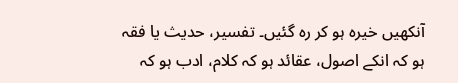آنکھیں خیرہ ہو کر رہ گئیں۔ تفسیر، حدیث یا فقہ ہو کہ انکے اصول، عقائد ہو کہ کلام، ادب ہو کہ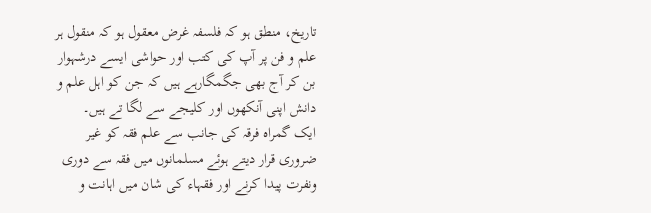تاریخ، منطق ہو کہ فلسفہ غرض معقول ہو کہ منقول ہر علم و فن پر آپ کی کتب اور حواشی ایسے درشہوار بن کر آج بھی جگمگارہے ہیں کہ جن کو اہل علم و دانش اپنی آنکھوں اور کلیجے سے لگا تے ہیں۔
ایک گمراہ فرقہ کی جانب سے علم فقہ کو غیر ضروری قرار دیتے ہوئے مسلمانوں میں فقہ سے دوری ونفرت پیدا کرنے اور فقہاء کی شان میں اہانت و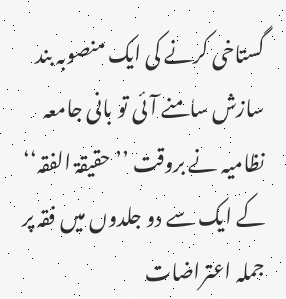گستاخی کرنے کی ایک منصوبہ بند سازش سامنے آئی تو بانی جامعہ نظامیہ نے بروقت ’’حقیقۃ الفقہ‘‘ کے ایک سے دو جلدوں میں فقہ پر جملہ اعتراضات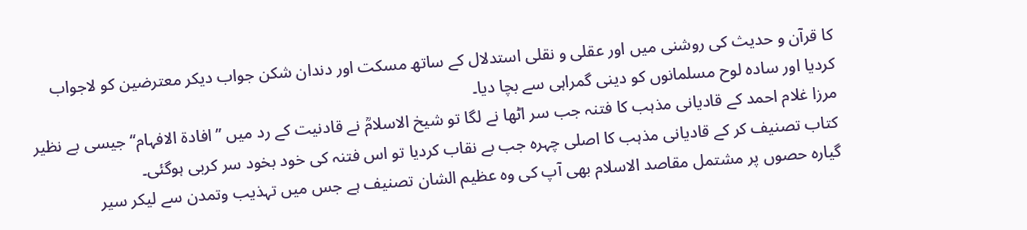کا قرآن و حدیث کی روشنی میں اور عقلی و نقلی استدلال کے ساتھ مسکت اور دندان شکن جواب دیکر معترضین کو لاجواب کردیا اور سادہ لوح مسلمانوں کو دینی گمراہی سے بچا دیا۔
مرزا غلام احمد کے قادیانی مذہب کا فتنہ جب سر اٹھا نے لگا تو شیخ الاسلامؒ نے قادنیت کے رد میں ’’افادۃ الافہام‘‘ جیسی بے نظیر کتاب تصنیف کر کے قادیانی مذہب کا اصلی چہرہ جب بے نقاب کردیا تو اس فتنہ کی خود بخود سر کربی ہوگئی۔
گیارہ حصوں پر مشتمل مقاصد الاسلام بھی آپ کی وہ عظیم الشان تصنیف ہے جس میں تہذیب وتمدن سے لیکر سیر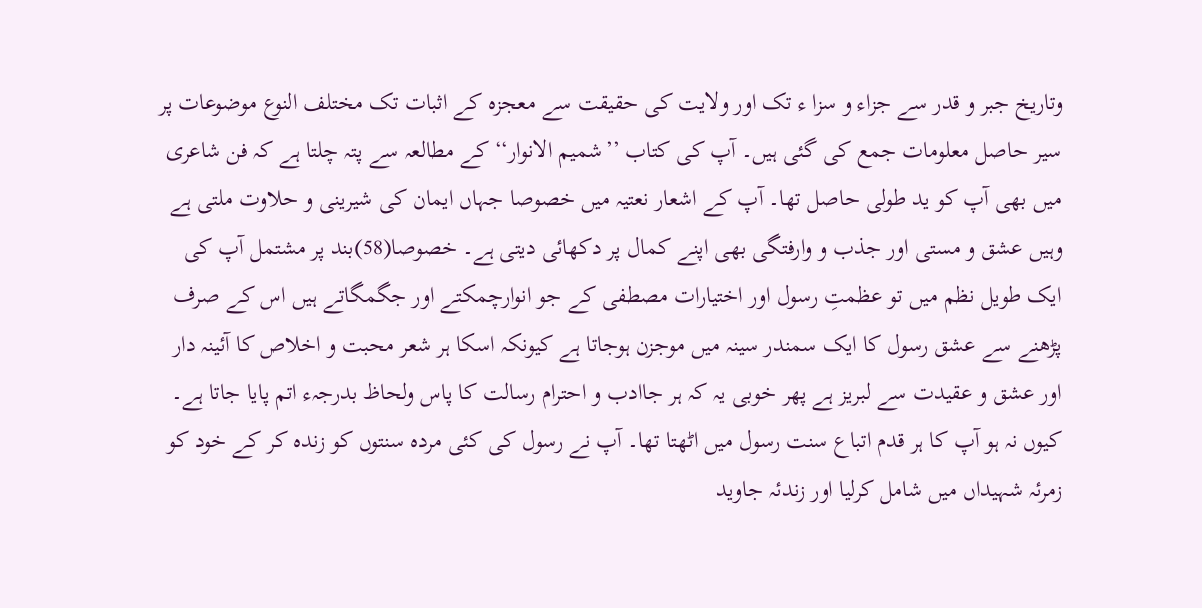وتاریخ جبر و قدر سے جزاء و سزا ء تک اور ولایت کی حقیقت سے معجزہ کے اثبات تک مختلف النوع موضوعات پر سیر حاصل معلومات جمع کی گئی ہیں۔ آپ کی کتاب ’’شمیم الانوار‘‘ کے مطالعہ سے پتہ چلتا ہے کہ فن شاعری میں بھی آپ کو ید طولی حاصل تھا۔ آپ کے اشعار نعتیہ میں خصوصا جہاں ایمان کی شیرینی و حلاوت ملتی ہے وہیں عشق و مستی اور جذب و وارفتگی بھی اپنے کمال پر دکھائی دیتی ہے۔ خصوصا(58)بند پر مشتمل آپ کی ایک طویل نظم میں تو عظمتِ رسول اور اختیارات مصطفی کے جو انوارچمکتے اور جگمگاتے ہیں اس کے صرف پڑھنے سے عشق رسول کا ایک سمندر سینہ میں موجزن ہوجاتا ہے کیونکہ اسکا ہر شعر محبت و اخلاص کا آئینہ دار اور عشق و عقیدت سے لبریز ہے پھر خوبی یہ کہ ہر جاادب و احترام رسالت کا پاس ولحاظ بدرجہء اتم پایا جاتا ہے۔ کیوں نہ ہو آپ کا ہر قدم اتباع سنت رسول میں اٹھتا تھا۔ آپ نے رسول کی کئی مردہ سنتوں کو زندہ کر کے خود کو زمرئہ شہیداں میں شامل کرلیا اور زندئہ جاوید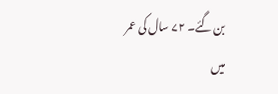بن گئے۔ ۷۲ سال کی عمر میں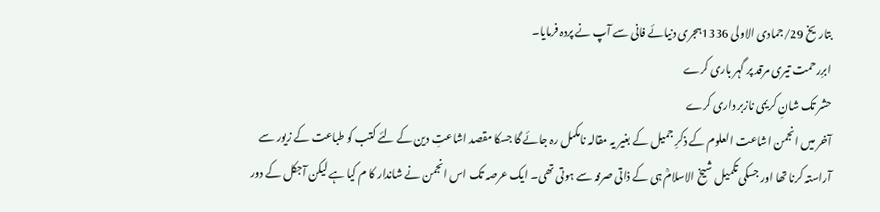بتاریخ 29/جمادی الاولی 1336ہجری دنیائے فانی سے آپ نے پردہ فرمایا۔
ابرِرحمت تیری مرقد پر گہر باری کرے
حشر تک شانِ کریمی نازبر داری کرے
آخر میں انجمن اشاعت العلوم کے ذکرِ جمیل کے بغیر یہ مقالہ نامکمل رہ جائے گا جسکا مقصد اشاعتِ دین کے لئے کتب کو طباعت کے زیور سے آراستہ کرنا تھا اور جسکی تکمیل شیخ الاسلامؒ ہی کے ذاتی صرفہ سے ہوتی تھی۔ ایک عرصہ تک اس انجمن نے شاندار کا م کیا ہے لیکن آجکل کے دور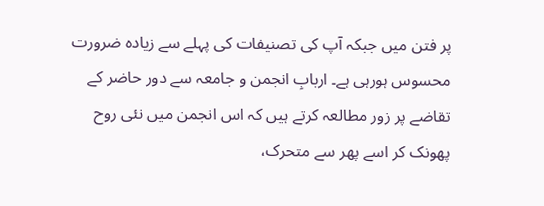پر فتن میں جبکہ آپ کی تصنیفات کی پہلے سے زیادہ ضرورت محسوس ہورہی ہے۔ اربابِ انجمن و جامعہ سے دور حاضر کے تقاضے پر زور مطالعہ کرتے ہیں کہ اس انجمن میں نئی روح پھونک کر اسے پھر سے متحرک،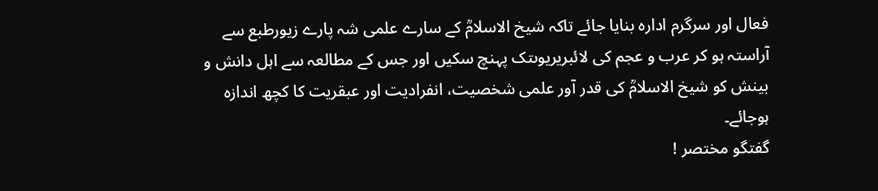فعال اور سرگرم ادارہ بنایا جائے تاکہ شیخ الاسلامؒ کے سارے علمی شہ پارے زیورطبع سے آراستہ ہو کر عرب و عجم کی لائبریریوںتک پہنچ سکیں اور جس کے مطالعہ سے اہل دانش و بینش کو شیخ الاسلامؒ کی قدر آور علمی شخصیت، انفرادیت اور عبقریت کا کچھ اندازہ ہوجائے۔
گفتگو مختصر !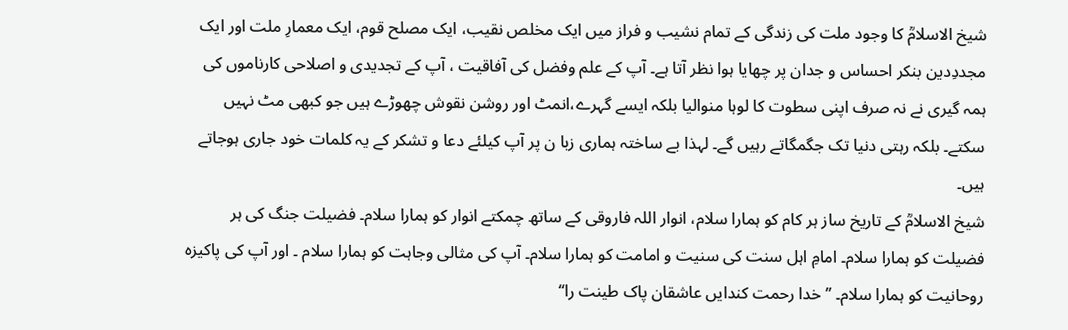شیخ الاسلامؒ کا وجود ملت کی زندگی کے تمام نشیب و فراز میں ایک مخلص نقیب، ایک مصلح قوم، ایک معمارِ ملت اور ایک مجددِدین بنکر احساس و جدان پر چھایا ہوا نظر آتا ہے۔ آپ کے علم وفضل کی آفاقیت ، آپ کے تجدیدی و اصلاحی کارناموں کی ہمہ گیری نے نہ صرف اپنی سطوت کا لوہا منوالیا بلکہ ایسے گہرے،انمٹ اور روشن نقوش چھوڑے ہیں جو کبھی مٹ نہیں سکتے۔ بلکہ رہتی دنیا تک جگمگاتے رہیں گے۔ لہذا بے ساختہ ہماری زبا ن پر آپ کیلئے دعا و تشکر کے یہ کلمات خود جاری ہوجاتے ہیں۔
شیخ الاسلامؒ کے تاریخ ساز ہر کام کو ہمارا سلام، انوار اللہ فاروقی کے ساتھ چمکتے انوار کو ہمارا سلام۔ فضیلت جنگ کی ہر فضیلت کو ہمارا سلام۔ امامِ اہل سنت کی سنیت و امامت کو ہمارا سلام۔ آپ کی مثالی وجاہت کو ہمارا سلام ۔ اور آپ کی پاکیزہ روحانیت کو ہمارا سلام۔ ’’خدا رحمت کندایں عاشقان پاک طینت را‘‘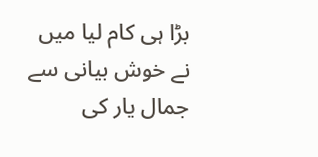بڑا ہی کام لیا میں نے خوش بیانی سے
جمال یار کی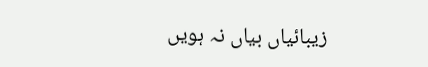زیبائیاں بیاں نہ ہویں